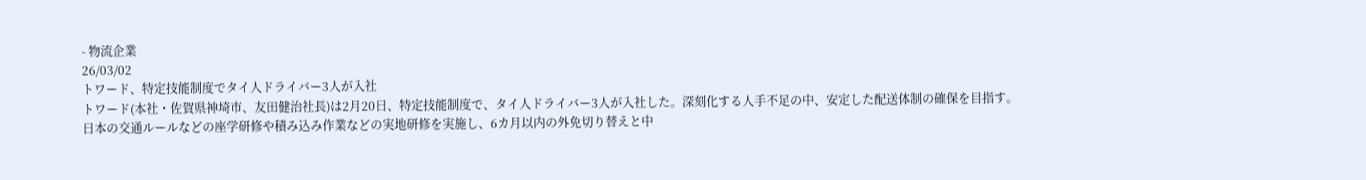- 物流企業
26/03/02
トワード、特定技能制度でタイ人ドライバー3人が入社
トワード(本社・佐賀県神埼市、友田健治社長)は2月20日、特定技能制度で、タイ人ドライバー3人が入社した。深刻化する人手不足の中、安定した配送体制の確保を目指す。
日本の交通ルールなどの座学研修や積み込み作業などの実地研修を実施し、6カ月以内の外免切り替えと中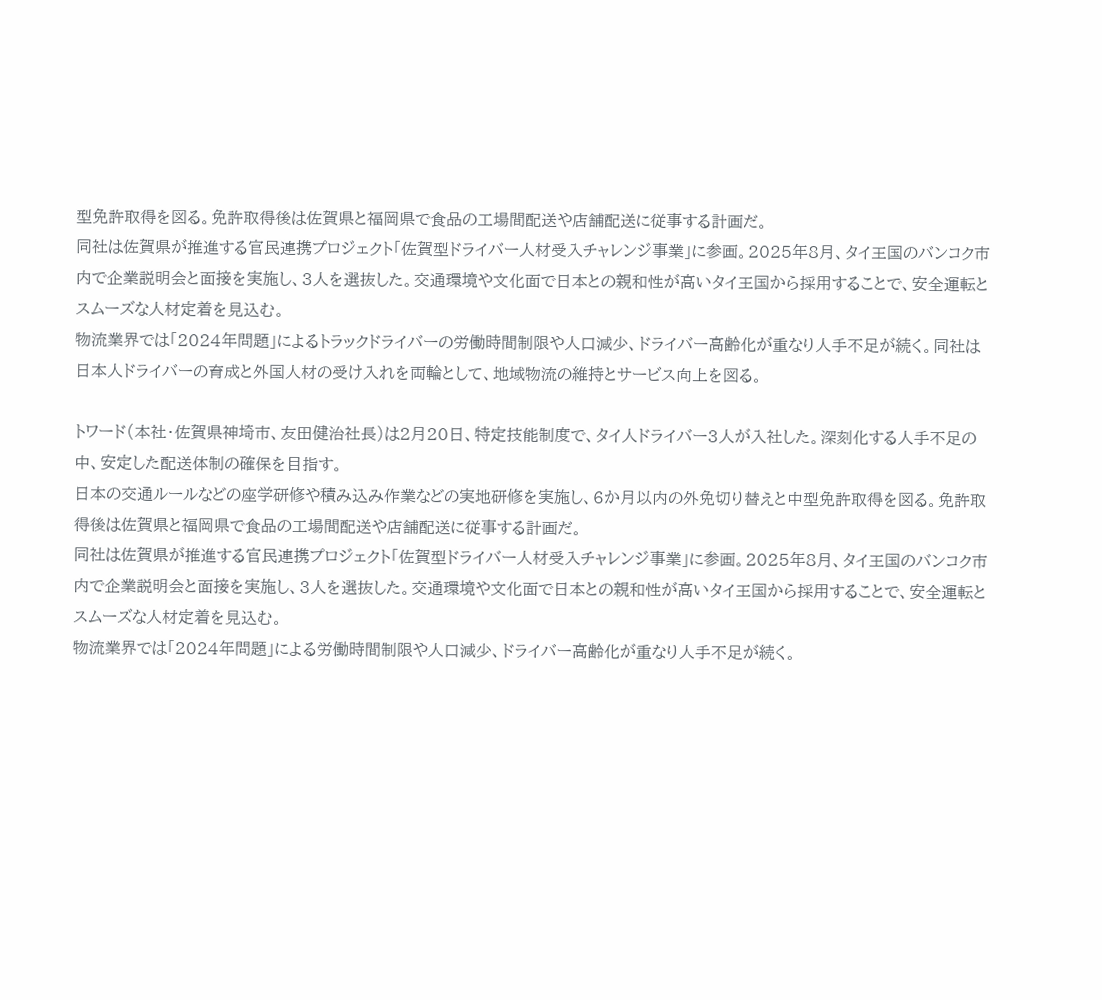型免許取得を図る。免許取得後は佐賀県と福岡県で食品の工場間配送や店舗配送に従事する計画だ。
同社は佐賀県が推進する官民連携プロジェクト「佐賀型ドライバー人材受入チャレンジ事業」に参画。2025年8月、タイ王国のバンコク市内で企業説明会と面接を実施し、3人を選抜した。交通環境や文化面で日本との親和性が高いタイ王国から採用することで、安全運転とスムーズな人材定着を見込む。
物流業界では「2024年問題」によるトラックドライバーの労働時間制限や人口減少、ドライバー高齢化が重なり人手不足が続く。同社は日本人ドライバーの育成と外国人材の受け入れを両輪として、地域物流の維持とサービス向上を図る。

トワード(本社・佐賀県神埼市、友田健治社長)は2月20日、特定技能制度で、タイ人ドライバー3人が入社した。深刻化する人手不足の中、安定した配送体制の確保を目指す。
日本の交通ルールなどの座学研修や積み込み作業などの実地研修を実施し、6か月以内の外免切り替えと中型免許取得を図る。免許取得後は佐賀県と福岡県で食品の工場間配送や店舗配送に従事する計画だ。
同社は佐賀県が推進する官民連携プロジェクト「佐賀型ドライバー人材受入チャレンジ事業」に参画。2025年8月、タイ王国のバンコク市内で企業説明会と面接を実施し、3人を選抜した。交通環境や文化面で日本との親和性が高いタイ王国から採用することで、安全運転とスムーズな人材定着を見込む。
物流業界では「2024年問題」による労働時間制限や人口減少、ドライバー高齢化が重なり人手不足が続く。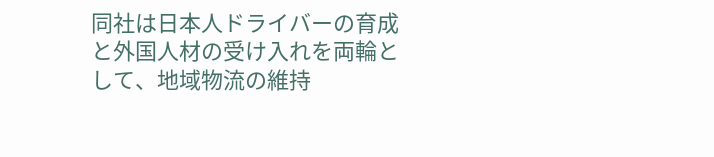同社は日本人ドライバーの育成と外国人材の受け入れを両輪として、地域物流の維持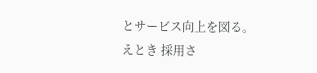とサービス向上を図る。
えとき 採用さ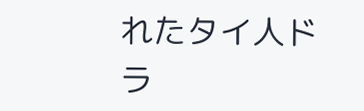れたタイ人ドラ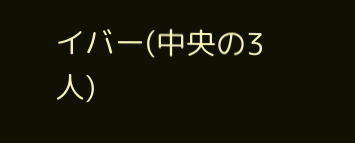イバー(中央の3人)